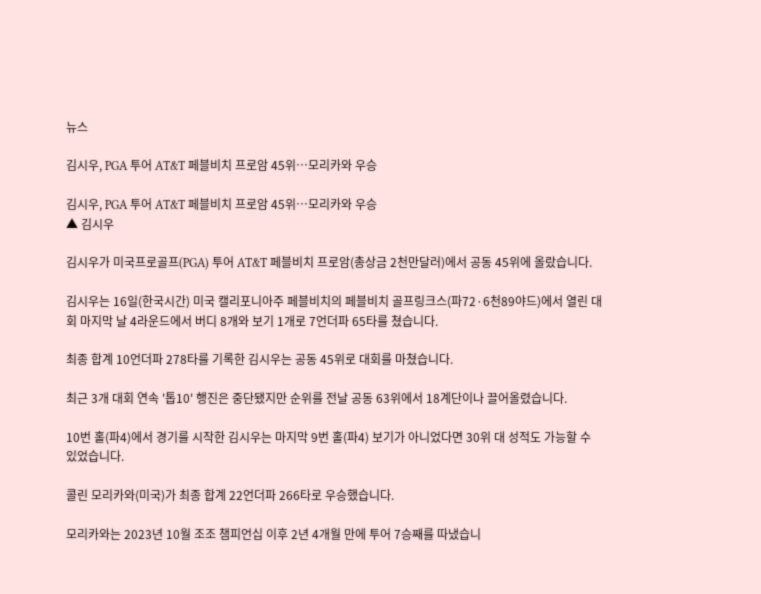뉴스

김시우, PGA 투어 AT&T 페블비치 프로암 45위…모리카와 우승

김시우, PGA 투어 AT&T 페블비치 프로암 45위…모리카와 우승
▲ 김시우

김시우가 미국프로골프(PGA) 투어 AT&T 페블비치 프로암(총상금 2천만달러)에서 공동 45위에 올랐습니다.

김시우는 16일(한국시간) 미국 캘리포니아주 페블비치의 페블비치 골프링크스(파72·6천89야드)에서 열린 대회 마지막 날 4라운드에서 버디 8개와 보기 1개로 7언더파 65타를 쳤습니다.

최종 합계 10언더파 278타를 기록한 김시우는 공동 45위로 대회를 마쳤습니다.

최근 3개 대회 연속 '톱10' 행진은 중단됐지만 순위를 전날 공동 63위에서 18계단이나 끌어올렸습니다.

10번 홀(파4)에서 경기를 시작한 김시우는 마지막 9번 홀(파4) 보기가 아니었다면 30위 대 성적도 가능할 수 있었습니다.

콜린 모리카와(미국)가 최종 합계 22언더파 266타로 우승했습니다.

모리카와는 2023년 10월 조조 챔피언십 이후 2년 4개월 만에 투어 7승째를 따냈습니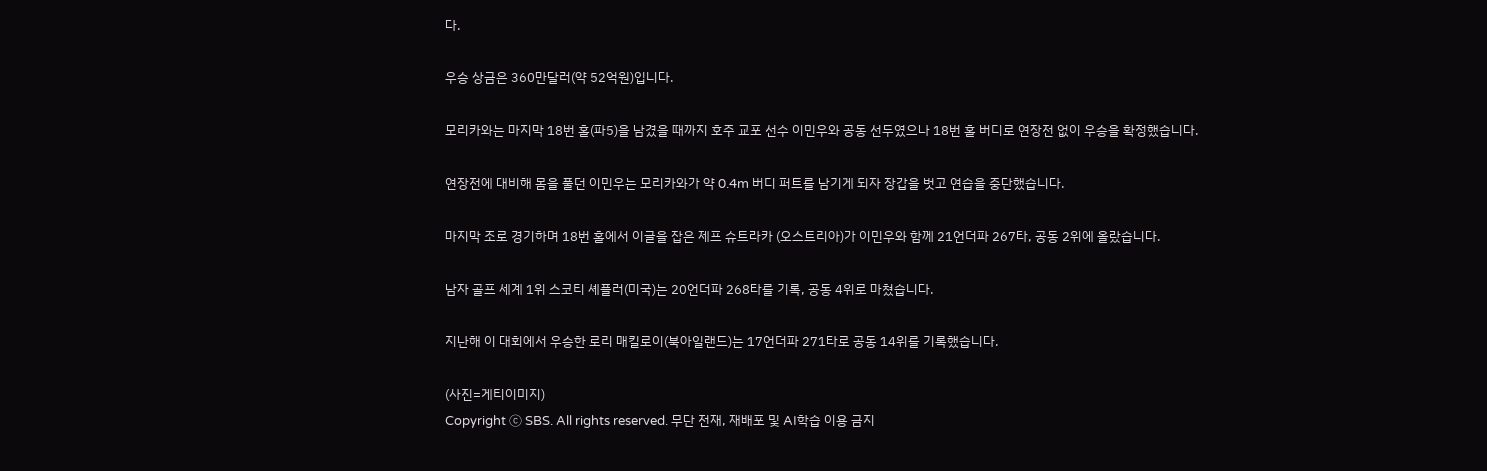다.

우승 상금은 360만달러(약 52억원)입니다.

모리카와는 마지막 18번 홀(파5)을 남겼을 때까지 호주 교포 선수 이민우와 공동 선두였으나 18번 홀 버디로 연장전 없이 우승을 확정했습니다.

연장전에 대비해 몸을 풀던 이민우는 모리카와가 약 0.4m 버디 퍼트를 남기게 되자 장갑을 벗고 연습을 중단했습니다.

마지막 조로 경기하며 18번 홀에서 이글을 잡은 제프 슈트라카 (오스트리아)가 이민우와 함께 21언더파 267타, 공동 2위에 올랐습니다.

남자 골프 세계 1위 스코티 셰플러(미국)는 20언더파 268타를 기록, 공동 4위로 마쳤습니다.

지난해 이 대회에서 우승한 로리 매킬로이(북아일랜드)는 17언더파 271타로 공동 14위를 기록했습니다.

(사진=게티이미지)
Copyright Ⓒ SBS. All rights reserved. 무단 전재, 재배포 및 AI학습 이용 금지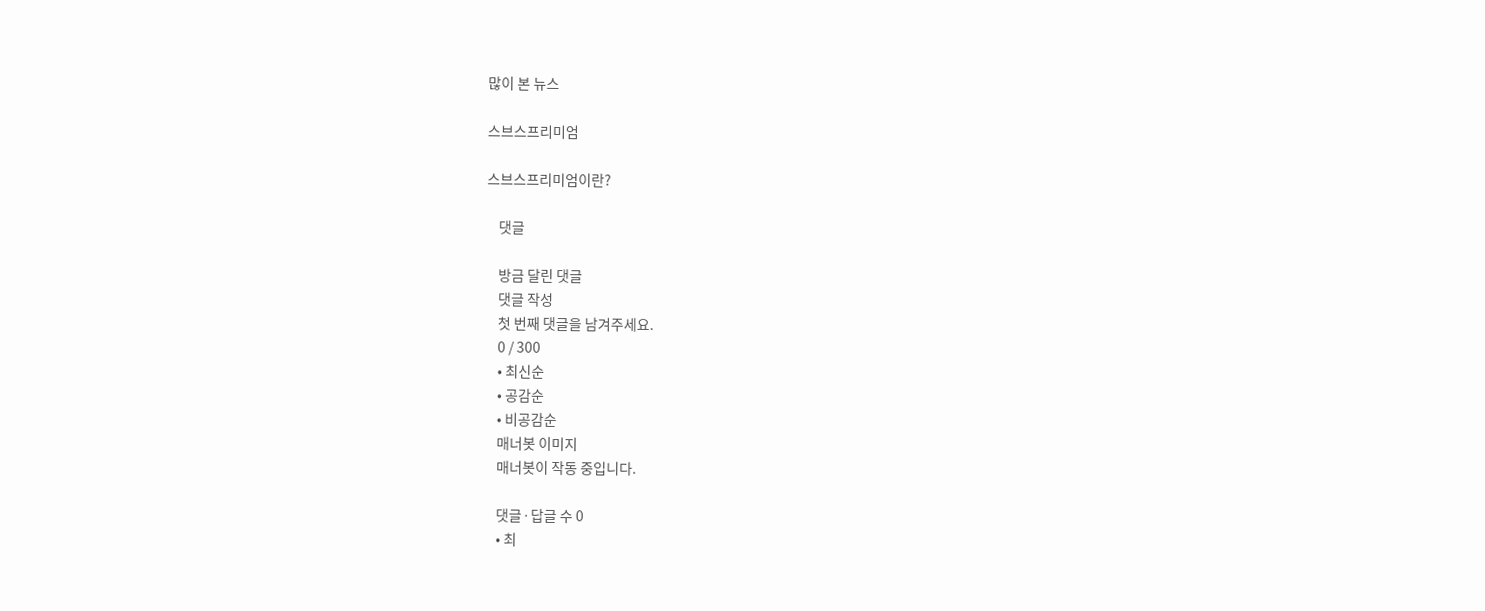많이 본 뉴스

스브스프리미엄

스브스프리미엄이란?

    댓글

    방금 달린 댓글
    댓글 작성
    첫 번째 댓글을 남겨주세요.
    0 / 300
    • 최신순
    • 공감순
    • 비공감순
    매너봇 이미지
    매너봇이 작동 중입니다.

    댓글 ∙ 답글 수 0
    • 최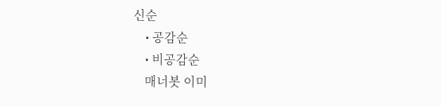신순
    • 공감순
    • 비공감순
    매너봇 이미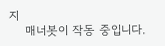지
    매너봇이 작동 중입니다.